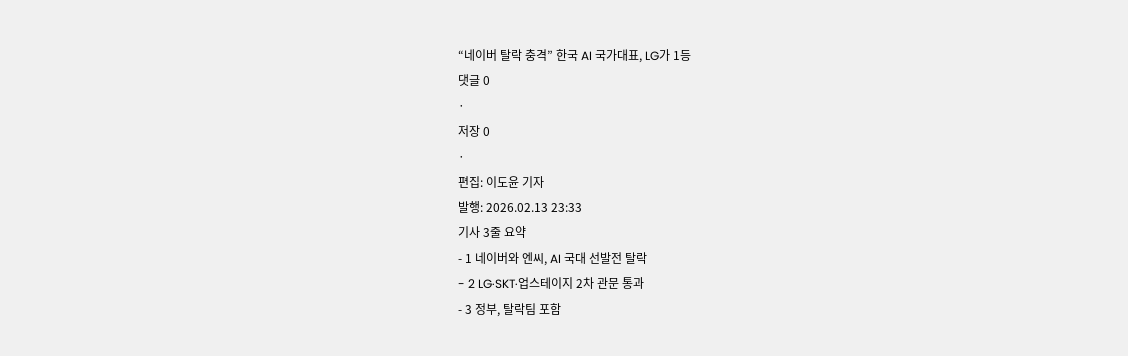“네이버 탈락 충격” 한국 AI 국가대표, LG가 1등
댓글 0
·
저장 0
·
편집: 이도윤 기자
발행: 2026.02.13 23:33
기사 3줄 요약
- 1 네이버와 엔씨, AI 국대 선발전 탈락
- 2 LG·SKT·업스테이지 2차 관문 통과
- 3 정부, 탈락팀 포함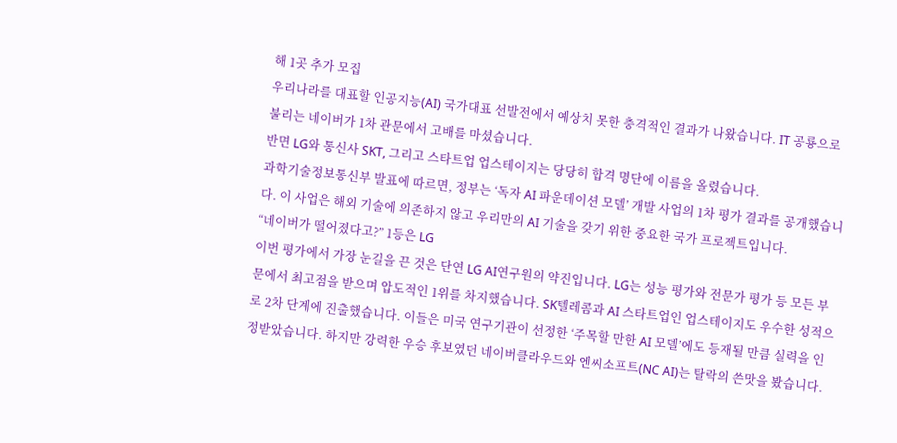해 1곳 추가 모집
우리나라를 대표할 인공지능(AI) 국가대표 선발전에서 예상치 못한 충격적인 결과가 나왔습니다. IT 공룡으로 불리는 네이버가 1차 관문에서 고배를 마셨습니다.
반면 LG와 통신사 SKT, 그리고 스타트업 업스테이지는 당당히 합격 명단에 이름을 올렸습니다.
과학기술정보통신부 발표에 따르면, 정부는 ‘독자 AI 파운데이션 모델’ 개발 사업의 1차 평가 결과를 공개했습니다. 이 사업은 해외 기술에 의존하지 않고 우리만의 AI 기술을 갖기 위한 중요한 국가 프로젝트입니다.
“네이버가 떨어졌다고?” 1등은 LG
이번 평가에서 가장 눈길을 끈 것은 단연 LG AI연구원의 약진입니다. LG는 성능 평가와 전문가 평가 등 모든 부문에서 최고점을 받으며 압도적인 1위를 차지했습니다. SK텔레콤과 AI 스타트업인 업스테이지도 우수한 성적으로 2차 단계에 진출했습니다. 이들은 미국 연구기관이 선정한 ‘주목할 만한 AI 모델’에도 등재될 만큼 실력을 인정받았습니다. 하지만 강력한 우승 후보였던 네이버클라우드와 엔씨소프트(NC AI)는 탈락의 쓴맛을 봤습니다.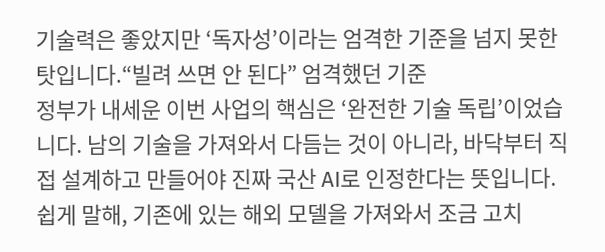기술력은 좋았지만 ‘독자성’이라는 엄격한 기준을 넘지 못한 탓입니다.“빌려 쓰면 안 된다” 엄격했던 기준
정부가 내세운 이번 사업의 핵심은 ‘완전한 기술 독립’이었습니다. 남의 기술을 가져와서 다듬는 것이 아니라, 바닥부터 직접 설계하고 만들어야 진짜 국산 AI로 인정한다는 뜻입니다. 쉽게 말해, 기존에 있는 해외 모델을 가져와서 조금 고치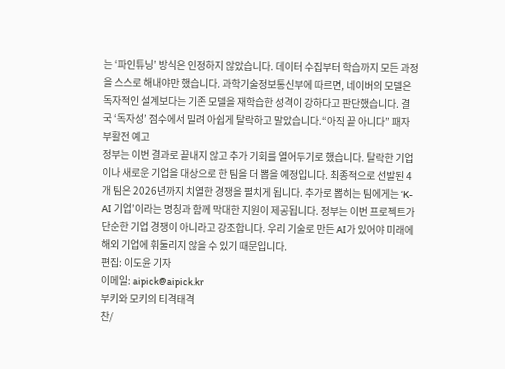는 ‘파인튜닝’ 방식은 인정하지 않았습니다. 데이터 수집부터 학습까지 모든 과정을 스스로 해내야만 했습니다. 과학기술정보통신부에 따르면, 네이버의 모델은 독자적인 설계보다는 기존 모델을 재학습한 성격이 강하다고 판단했습니다. 결국 ‘독자성’ 점수에서 밀려 아쉽게 탈락하고 말았습니다.“아직 끝 아니다” 패자부활전 예고
정부는 이번 결과로 끝내지 않고 추가 기회를 열어두기로 했습니다. 탈락한 기업이나 새로운 기업을 대상으로 한 팀을 더 뽑을 예정입니다. 최종적으로 선발된 4개 팀은 2026년까지 치열한 경쟁을 펼치게 됩니다. 추가로 뽑히는 팀에게는 ‘K-AI 기업’이라는 명칭과 함께 막대한 지원이 제공됩니다. 정부는 이번 프로젝트가 단순한 기업 경쟁이 아니라고 강조합니다. 우리 기술로 만든 AI가 있어야 미래에 해외 기업에 휘둘리지 않을 수 있기 때문입니다.
편집: 이도윤 기자
이메일: aipick@aipick.kr
부키와 모키의 티격태격
찬/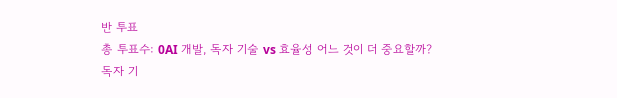반 투표
총 투표수: 0AI 개발, 독자 기술 vs 효율성 어느 것이 더 중요할까?
독자 기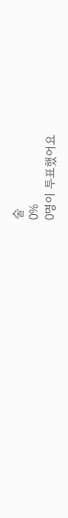술
0%
0명이 투표했어요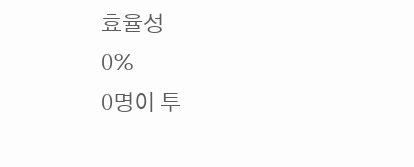효율성
0%
0명이 투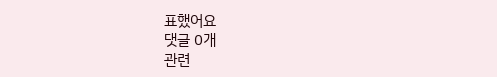표했어요
댓글 0개
관련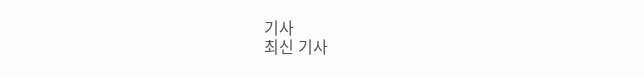기사
최신 기사